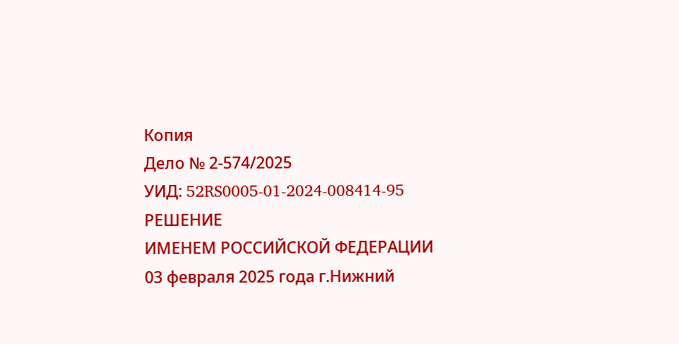Копия
Дело № 2-574/2025
УИД: 52RS0005-01-2024-008414-95
РЕШЕНИЕ
ИМЕНЕМ РОССИЙСКОЙ ФЕДЕРАЦИИ
03 февраля 2025 года г.Нижний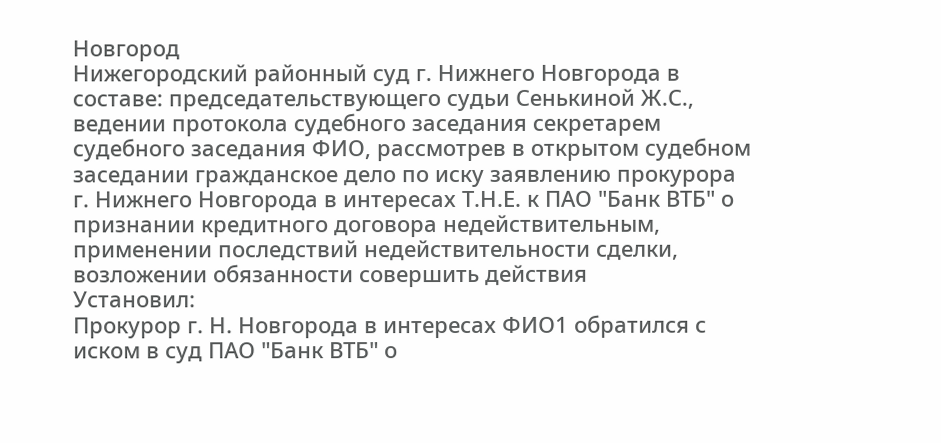Новгород
Нижегородский районный суд г. Нижнего Новгорода в составе: председательствующего судьи Сенькиной Ж.С., ведении протокола судебного заседания секретарем судебного заседания ФИО, рассмотрев в открытом судебном заседании гражданское дело по иску заявлению прокурора г. Нижнего Новгорода в интересах Т.Н.Е. к ПАО "Банк ВТБ" о признании кредитного договора недействительным, применении последствий недействительности сделки, возложении обязанности совершить действия
Установил:
Прокурор г. Н. Новгорода в интересах ФИО1 обратился с иском в суд ПАО "Банк ВТБ" о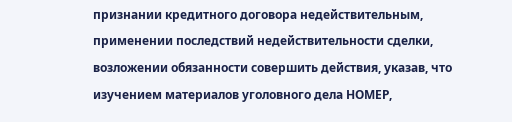признании кредитного договора недействительным, применении последствий недействительности сделки, возложении обязанности совершить действия, указав, что изучением материалов уголовного дела НОМЕР,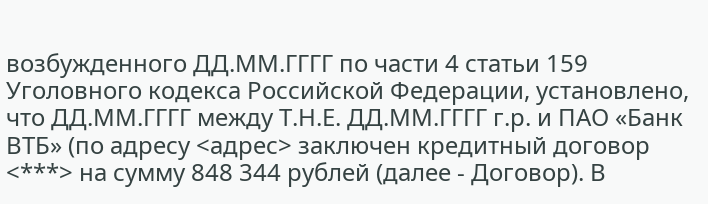возбужденного ДД.ММ.ГГГГ по части 4 статьи 159 Уголовного кодекса Российской Федерации, установлено, что ДД.ММ.ГГГГ между Т.Н.Е. ДД.ММ.ГГГГ г.р. и ПАО «Банк ВТБ» (по адресу <адрес> заключен кредитный договор <***> на сумму 848 344 рублей (далее - Договор). В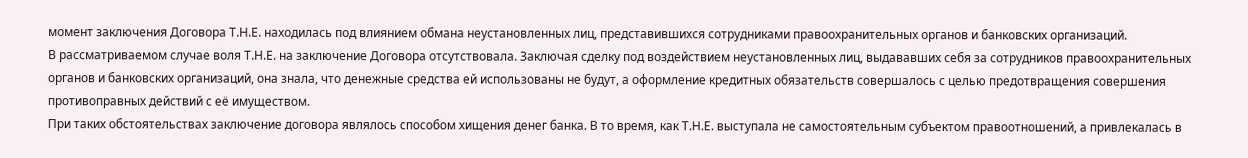момент заключения Договора Т.Н.Е. находилась под влиянием обмана неустановленных лиц, представившихся сотрудниками правоохранительных органов и банковских организаций.
В рассматриваемом случае воля Т.Н.Е. на заключение Договора отсутствовала. Заключая сделку под воздействием неустановленных лиц, выдававших себя за сотрудников правоохранительных органов и банковских организаций, она знала, что денежные средства ей использованы не будут, а оформление кредитных обязательств совершалось с целью предотвращения совершения противоправных действий с её имуществом.
При таких обстоятельствах заключение договора являлось способом хищения денег банка. В то время, как Т.Н.Е. выступала не самостоятельным субъектом правоотношений, а привлекалась в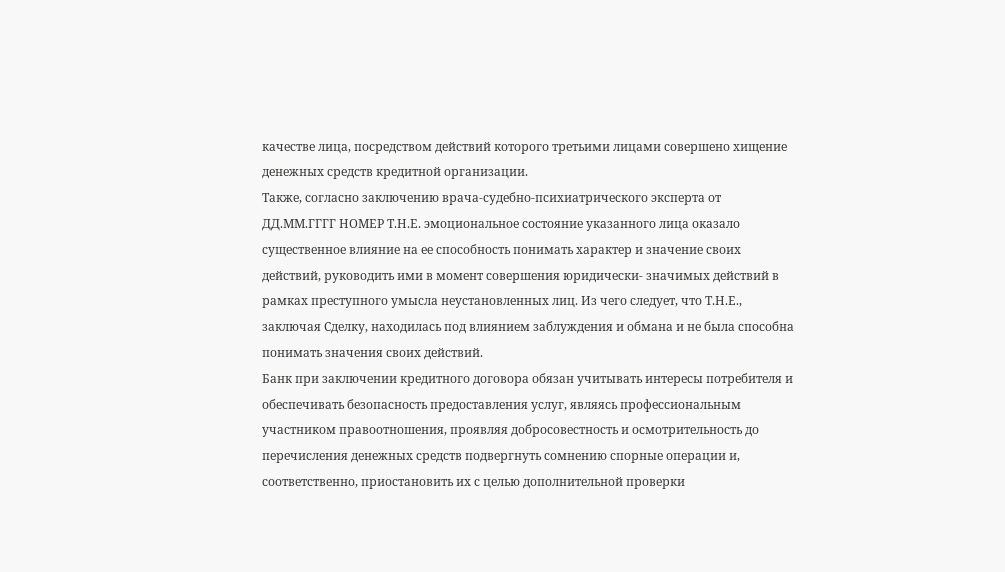качестве лица, посредством действий которого третьими лицами совершено хищение денежных средств кредитной организации.
Также, согласно заключению врача-судебно-психиатрического эксперта от ДД.ММ.ГГГГ НОМЕР Т.Н.Е. эмоциональное состояние указанного лица оказало существенное влияние на ее способность понимать характер и значение своих действий, руководить ими в момент совершения юридически- значимых действий в рамках преступного умысла неустановленных лиц. Из чего следует, что Т.Н.Е., заключая Сделку, находилась под влиянием заблуждения и обмана и не была способна понимать значения своих действий.
Банк при заключении кредитного договора обязан учитывать интересы потребителя и обеспечивать безопасность предоставления услуг, являясь профессиональным участником правоотношения, проявляя добросовестность и осмотрительность до перечисления денежных средств подвергнуть сомнению спорные операции и, соответственно, приостановить их с целью дополнительной проверки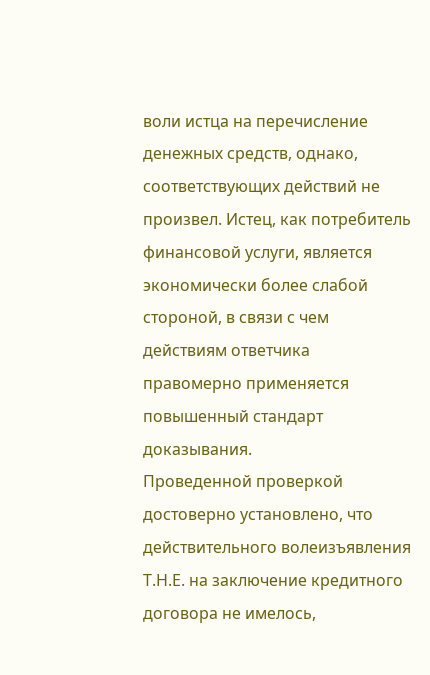воли истца на перечисление денежных средств, однако, соответствующих действий не произвел. Истец, как потребитель финансовой услуги, является экономически более слабой стороной, в связи с чем действиям ответчика правомерно применяется повышенный стандарт доказывания.
Проведенной проверкой достоверно установлено, что действительного волеизъявления Т.Н.Е. на заключение кредитного договора не имелось,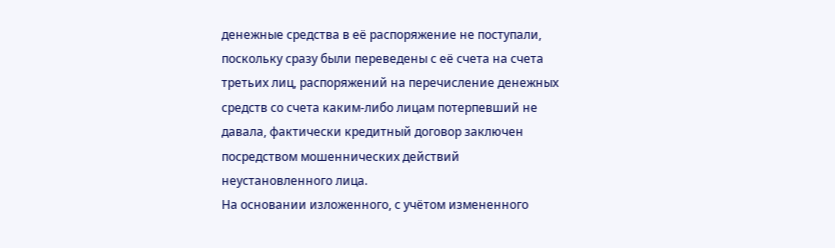денежные средства в её распоряжение не поступали, поскольку сразу были переведены с её счета на счета третьих лиц, распоряжений на перечисление денежных средств со счета каким-либо лицам потерпевший не давала, фактически кредитный договор заключен посредством мошеннических действий неустановленного лица.
На основании изложенного, с учётом измененного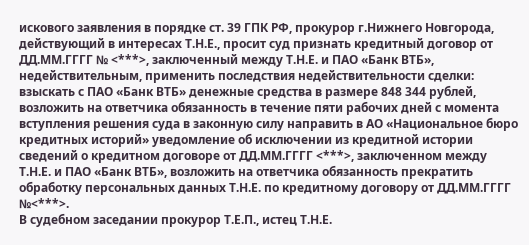искового заявления в порядке ст. 39 ГПК РФ, прокурор г.Нижнего Новгорода, действующий в интересах Т.Н.Е., просит суд признать кредитный договор от ДД.ММ.ГГГГ № <***>, заключенный между Т.Н.Е. и ПАО «Банк ВТБ», недействительным, применить последствия недействительности сделки: взыскать с ПАО «Банк ВТБ» денежные средства в размере 848 344 рублей, возложить на ответчика обязанность в течение пяти рабочих дней с момента вступления решения суда в законную силу направить в АО «Национальное бюро кредитных историй» уведомление об исключении из кредитной истории сведений о кредитном договоре от ДД.ММ.ГГГГ <***>, заключенном между Т.Н.Е. и ПАО «Банк ВТБ», возложить на ответчика обязанность прекратить обработку персональных данных Т.Н.Е. по кредитному договору от ДД.ММ.ГГГГ №<***>.
В судебном заседании прокурор Т.Е.П., истец Т.Н.Е.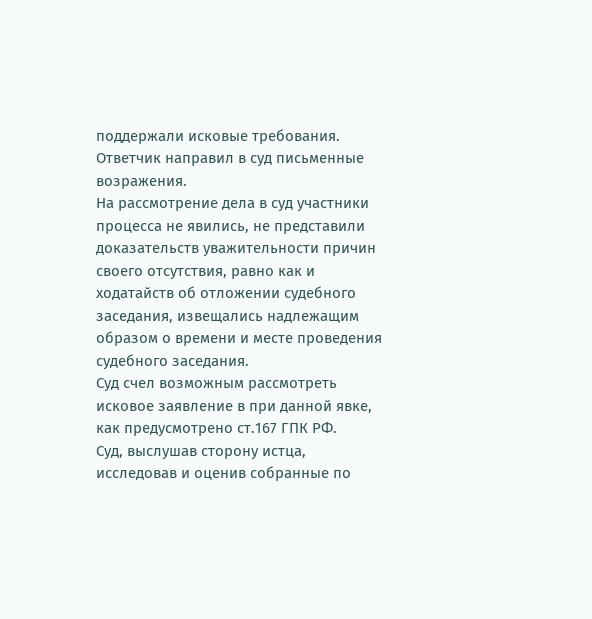поддержали исковые требования.
Ответчик направил в суд письменные возражения.
На рассмотрение дела в суд участники процесса не явились, не представили доказательств уважительности причин своего отсутствия, равно как и ходатайств об отложении судебного заседания, извещались надлежащим образом о времени и месте проведения судебного заседания.
Суд счел возможным рассмотреть исковое заявление в при данной явке, как предусмотрено ст.167 ГПК РФ.
Суд, выслушав сторону истца, исследовав и оценив собранные по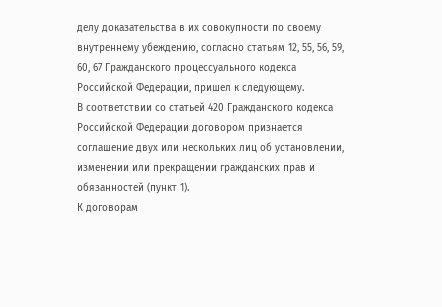делу доказательства в их совокупности по своему внутреннему убеждению, согласно статьям 12, 55, 56, 59, 60, 67 Гражданского процессуального кодекса Российской Федерации, пришел к следующему.
В соответствии со статьей 420 Гражданского кодекса Российской Федерации договором признается соглашение двух или нескольких лиц об установлении, изменении или прекращении гражданских прав и обязанностей (пункт 1).
К договорам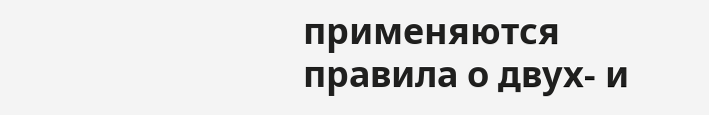применяются правила о двух- и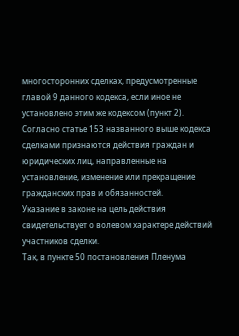многосторонних сделках, предусмотренные главой 9 данного кодекса, если иное не установлено этим же кодексом (пункт 2).
Согласно статье 153 названного выше кодекса сделками признаются действия граждан и юридических лиц, направленные на установление, изменение или прекращение гражданских прав и обязанностей.
Указание в законе на цель действия свидетельствует о волевом характере действий участников сделки.
Так, в пункте 50 постановления Пленума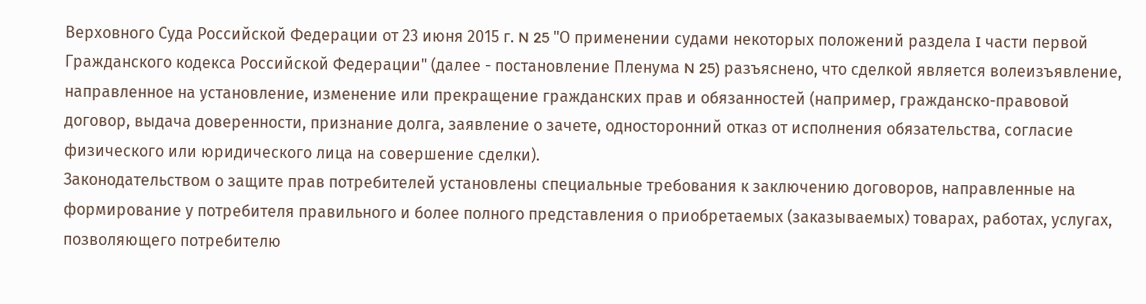Верховного Суда Российской Федерации от 23 июня 2015 г. N 25 "О применении судами некоторых положений раздела I части первой Гражданского кодекса Российской Федерации" (далее - постановление Пленума N 25) разъяснено, что сделкой является волеизъявление, направленное на установление, изменение или прекращение гражданских прав и обязанностей (например, гражданско-правовой договор, выдача доверенности, признание долга, заявление о зачете, односторонний отказ от исполнения обязательства, согласие физического или юридического лица на совершение сделки).
Законодательством о защите прав потребителей установлены специальные требования к заключению договоров, направленные на формирование у потребителя правильного и более полного представления о приобретаемых (заказываемых) товарах, работах, услугах, позволяющего потребителю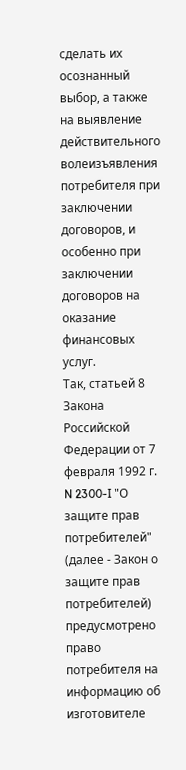сделать их осознанный выбор, а также на выявление действительного волеизъявления потребителя при заключении договоров, и особенно при заключении договоров на оказание финансовых услуг.
Так, статьей 8 Закона Российской Федерации от 7 февраля 1992 г. N 2300-I "О защите прав потребителей" (далее - Закон о защите прав потребителей) предусмотрено право потребителя на информацию об изготовителе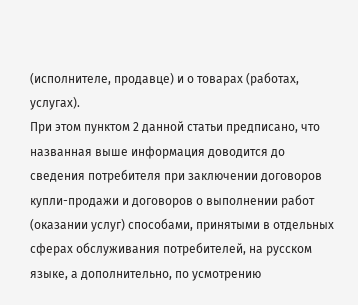(исполнителе, продавце) и о товарах (работах, услугах).
При этом пунктом 2 данной статьи предписано, что названная выше информация доводится до сведения потребителя при заключении договоров купли-продажи и договоров о выполнении работ (оказании услуг) способами, принятыми в отдельных сферах обслуживания потребителей, на русском языке, а дополнительно, по усмотрению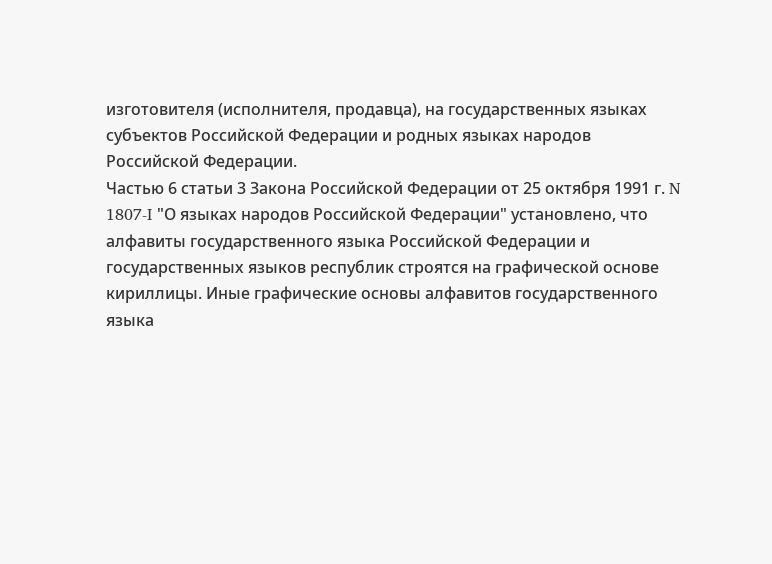изготовителя (исполнителя, продавца), на государственных языках субъектов Российской Федерации и родных языках народов Российской Федерации.
Частью 6 статьи 3 Закона Российской Федерации от 25 октября 1991 г. N 1807-I "О языках народов Российской Федерации" установлено, что алфавиты государственного языка Российской Федерации и государственных языков республик строятся на графической основе кириллицы. Иные графические основы алфавитов государственного языка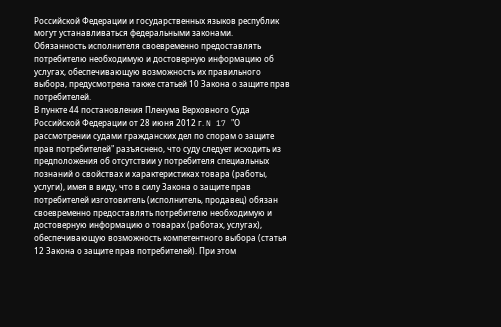Российской Федерации и государственных языков республик могут устанавливаться федеральными законами.
Обязанность исполнителя своевременно предоставлять потребителю необходимую и достоверную информацию об услугах, обеспечивающую возможность их правильного выбора, предусмотрена также статьей 10 Закона о защите прав потребителей.
В пункте 44 постановления Пленума Верховного Суда Российской Федерации от 28 июня 2012 г. N 17 "О рассмотрении судами гражданских дел по спорам о защите прав потребителей" разъяснено, что суду следует исходить из предположения об отсутствии у потребителя специальных познаний о свойствах и характеристиках товара (работы, услуги), имея в виду, что в силу Закона о защите прав потребителей изготовитель (исполнитель, продавец) обязан своевременно предоставлять потребителю необходимую и достоверную информацию о товарах (работах, услугах), обеспечивающую возможность компетентного выбора (статья 12 Закона о защите прав потребителей). При этом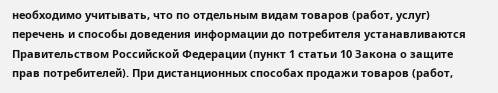необходимо учитывать, что по отдельным видам товаров (работ, услуг) перечень и способы доведения информации до потребителя устанавливаются Правительством Российской Федерации (пункт 1 статьи 10 Закона о защите прав потребителей). При дистанционных способах продажи товаров (работ,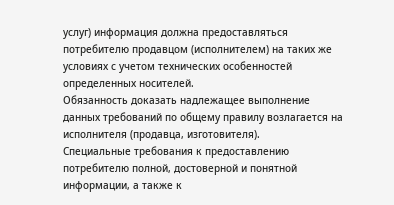услуг) информация должна предоставляться потребителю продавцом (исполнителем) на таких же условиях с учетом технических особенностей определенных носителей.
Обязанность доказать надлежащее выполнение данных требований по общему правилу возлагается на исполнителя (продавца, изготовителя).
Специальные требования к предоставлению потребителю полной, достоверной и понятной информации, а также к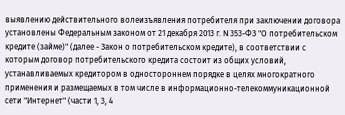выявлению действительного волеизъявления потребителя при заключении договора установлены Федеральным законом от 21 декабря 2013 г. N 353-ФЗ "О потребительском кредите (займе)" (далее - Закон о потребительском кредите), в соответствии с которым договор потребительского кредита состоит из общих условий, устанавливаемых кредитором в одностороннем порядке в целях многократного применения и размещаемых в том числе в информационно-телекоммуникационной сети "Интернет" (части 1, 3, 4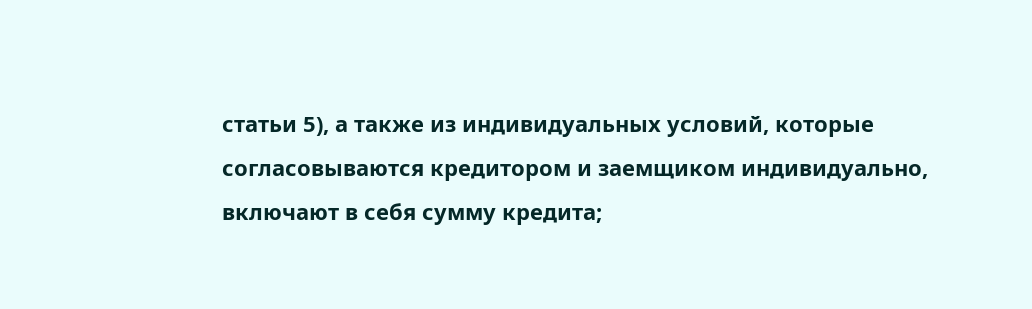статьи 5), а также из индивидуальных условий, которые согласовываются кредитором и заемщиком индивидуально, включают в себя сумму кредита;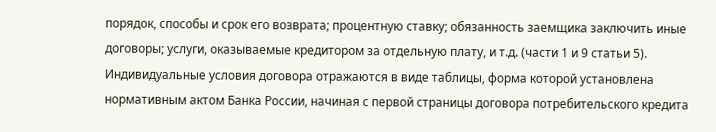порядок, способы и срок его возврата; процентную ставку; обязанность заемщика заключить иные договоры; услуги, оказываемые кредитором за отдельную плату, и т.д. (части 1 и 9 статьи 5).
Индивидуальные условия договора отражаются в виде таблицы, форма которой установлена нормативным актом Банка России, начиная с первой страницы договора потребительского кредита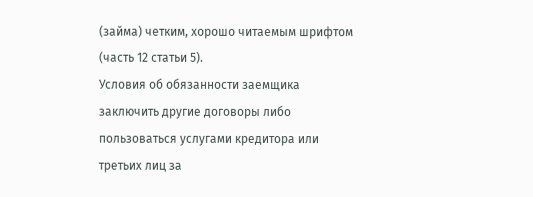(займа) четким, хорошо читаемым шрифтом (часть 12 статьи 5).
Условия об обязанности заемщика заключить другие договоры либо пользоваться услугами кредитора или третьих лиц за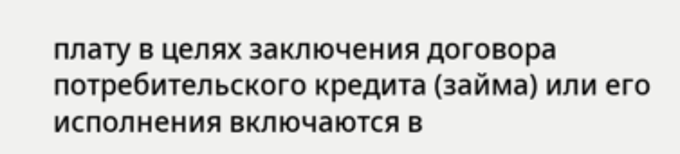плату в целях заключения договора потребительского кредита (займа) или его исполнения включаются в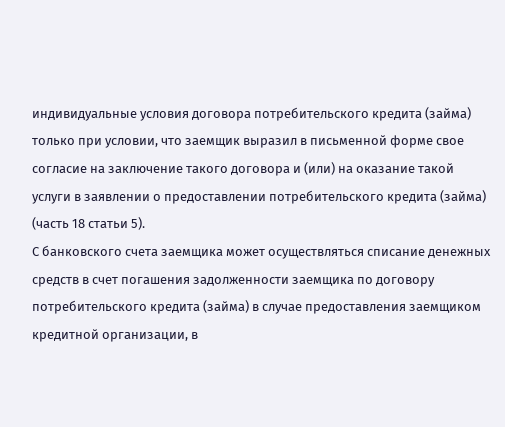индивидуальные условия договора потребительского кредита (займа) только при условии, что заемщик выразил в письменной форме свое согласие на заключение такого договора и (или) на оказание такой услуги в заявлении о предоставлении потребительского кредита (займа) (часть 18 статьи 5).
С банковского счета заемщика может осуществляться списание денежных средств в счет погашения задолженности заемщика по договору потребительского кредита (займа) в случае предоставления заемщиком кредитной организации, в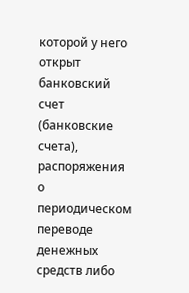которой у него открыт банковский счет (банковские счета), распоряжения о периодическом переводе денежных средств либо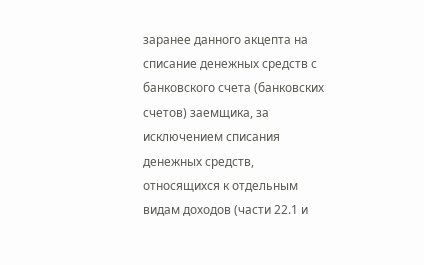заранее данного акцепта на списание денежных средств с банковского счета (банковских счетов) заемщика, за исключением списания денежных средств, относящихся к отдельным видам доходов (части 22.1 и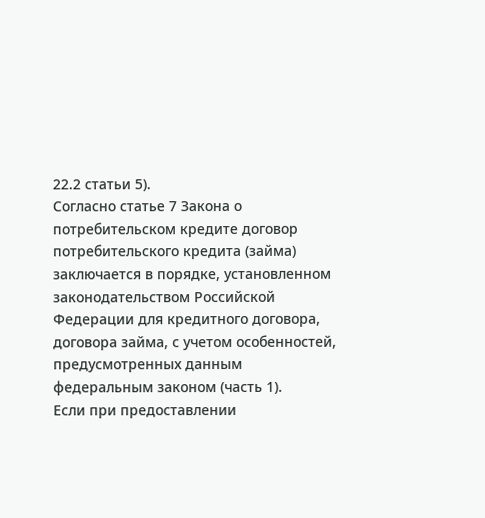22.2 статьи 5).
Согласно статье 7 Закона о потребительском кредите договор потребительского кредита (займа) заключается в порядке, установленном законодательством Российской Федерации для кредитного договора, договора займа, с учетом особенностей, предусмотренных данным федеральным законом (часть 1).
Если при предоставлении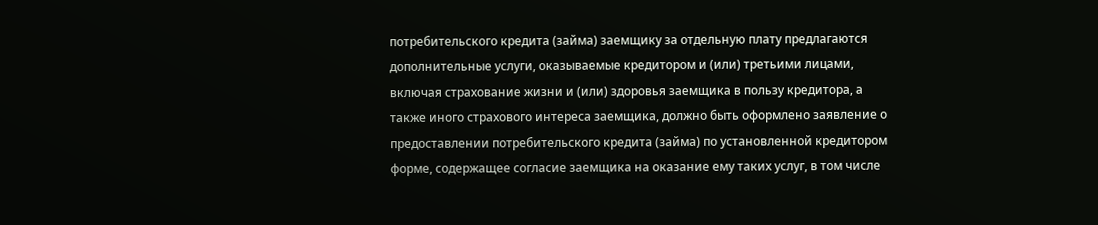потребительского кредита (займа) заемщику за отдельную плату предлагаются дополнительные услуги, оказываемые кредитором и (или) третьими лицами, включая страхование жизни и (или) здоровья заемщика в пользу кредитора, а также иного страхового интереса заемщика, должно быть оформлено заявление о предоставлении потребительского кредита (займа) по установленной кредитором форме, содержащее согласие заемщика на оказание ему таких услуг, в том числе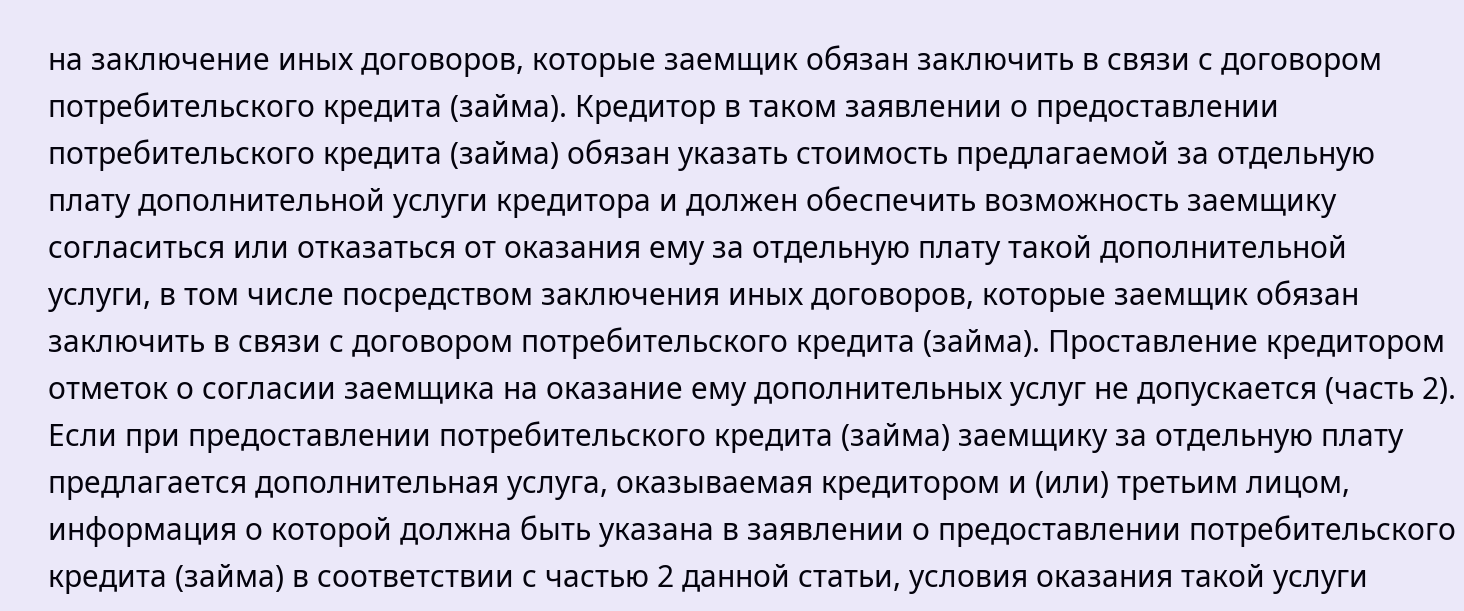на заключение иных договоров, которые заемщик обязан заключить в связи с договором потребительского кредита (займа). Кредитор в таком заявлении о предоставлении потребительского кредита (займа) обязан указать стоимость предлагаемой за отдельную плату дополнительной услуги кредитора и должен обеспечить возможность заемщику согласиться или отказаться от оказания ему за отдельную плату такой дополнительной услуги, в том числе посредством заключения иных договоров, которые заемщик обязан заключить в связи с договором потребительского кредита (займа). Проставление кредитором отметок о согласии заемщика на оказание ему дополнительных услуг не допускается (часть 2).
Если при предоставлении потребительского кредита (займа) заемщику за отдельную плату предлагается дополнительная услуга, оказываемая кредитором и (или) третьим лицом, информация о которой должна быть указана в заявлении о предоставлении потребительского кредита (займа) в соответствии с частью 2 данной статьи, условия оказания такой услуги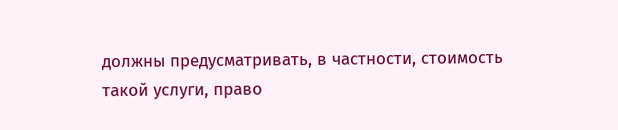должны предусматривать, в частности, стоимость такой услуги, право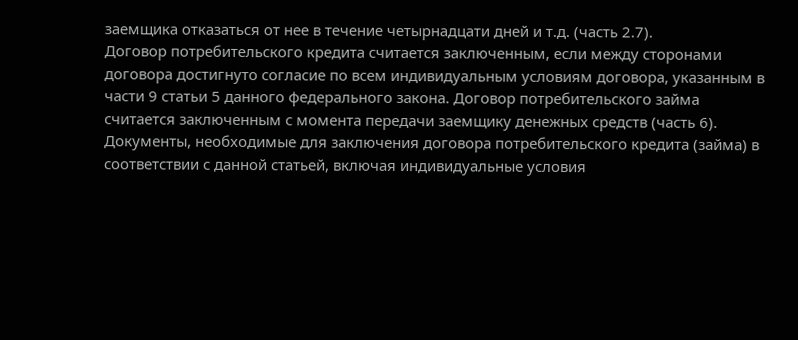заемщика отказаться от нее в течение четырнадцати дней и т.д. (часть 2.7).
Договор потребительского кредита считается заключенным, если между сторонами договора достигнуто согласие по всем индивидуальным условиям договора, указанным в части 9 статьи 5 данного федерального закона. Договор потребительского займа считается заключенным с момента передачи заемщику денежных средств (часть 6).
Документы, необходимые для заключения договора потребительского кредита (займа) в соответствии с данной статьей, включая индивидуальные условия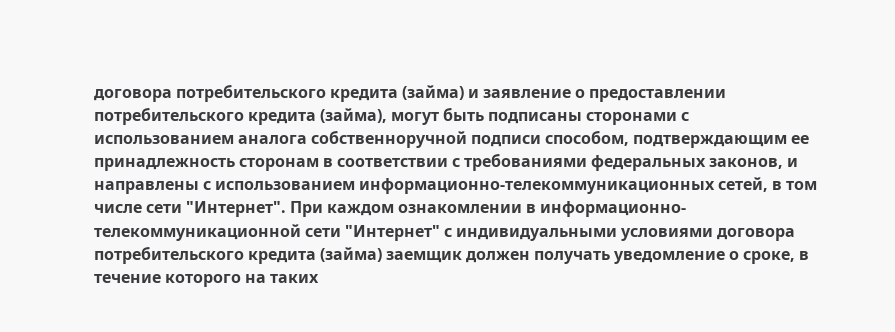договора потребительского кредита (займа) и заявление о предоставлении потребительского кредита (займа), могут быть подписаны сторонами с использованием аналога собственноручной подписи способом, подтверждающим ее принадлежность сторонам в соответствии с требованиями федеральных законов, и направлены с использованием информационно-телекоммуникационных сетей, в том числе сети "Интернет". При каждом ознакомлении в информационно-телекоммуникационной сети "Интернет" с индивидуальными условиями договора потребительского кредита (займа) заемщик должен получать уведомление о сроке, в течение которого на таких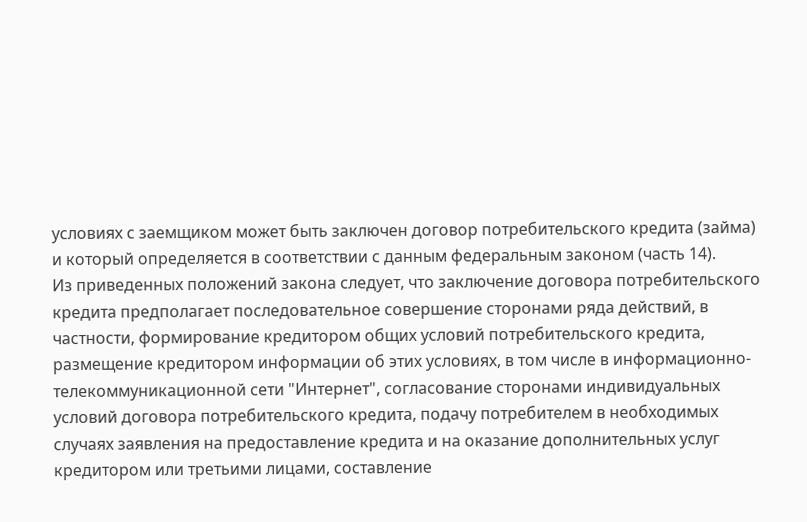условиях с заемщиком может быть заключен договор потребительского кредита (займа) и который определяется в соответствии с данным федеральным законом (часть 14).
Из приведенных положений закона следует, что заключение договора потребительского кредита предполагает последовательное совершение сторонами ряда действий, в частности, формирование кредитором общих условий потребительского кредита, размещение кредитором информации об этих условиях, в том числе в информационно-телекоммуникационной сети "Интернет", согласование сторонами индивидуальных условий договора потребительского кредита, подачу потребителем в необходимых случаях заявления на предоставление кредита и на оказание дополнительных услуг кредитором или третьими лицами, составление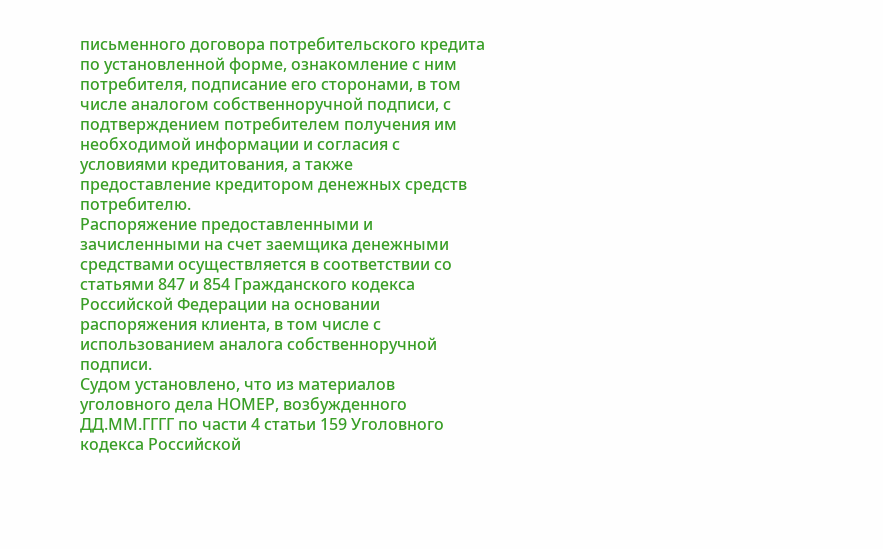письменного договора потребительского кредита по установленной форме, ознакомление с ним потребителя, подписание его сторонами, в том числе аналогом собственноручной подписи, с подтверждением потребителем получения им необходимой информации и согласия с условиями кредитования, а также предоставление кредитором денежных средств потребителю.
Распоряжение предоставленными и зачисленными на счет заемщика денежными средствами осуществляется в соответствии со статьями 847 и 854 Гражданского кодекса Российской Федерации на основании распоряжения клиента, в том числе с использованием аналога собственноручной подписи.
Судом установлено, что из материалов уголовного дела НОМЕР, возбужденного ДД.ММ.ГГГГ по части 4 статьи 159 Уголовного кодекса Российской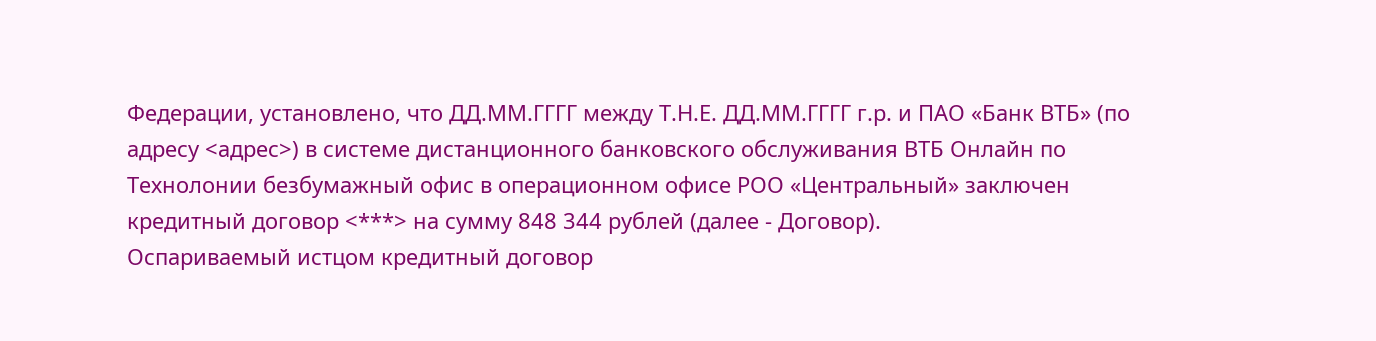Федерации, установлено, что ДД.ММ.ГГГГ между Т.Н.Е. ДД.ММ.ГГГГ г.р. и ПАО «Банк ВТБ» (по адресу <адрес>) в системе дистанционного банковского обслуживания ВТБ Онлайн по Технолонии безбумажный офис в операционном офисе РОО «Центральный» заключен кредитный договор <***> на сумму 848 344 рублей (далее - Договор).
Оспариваемый истцом кредитный договор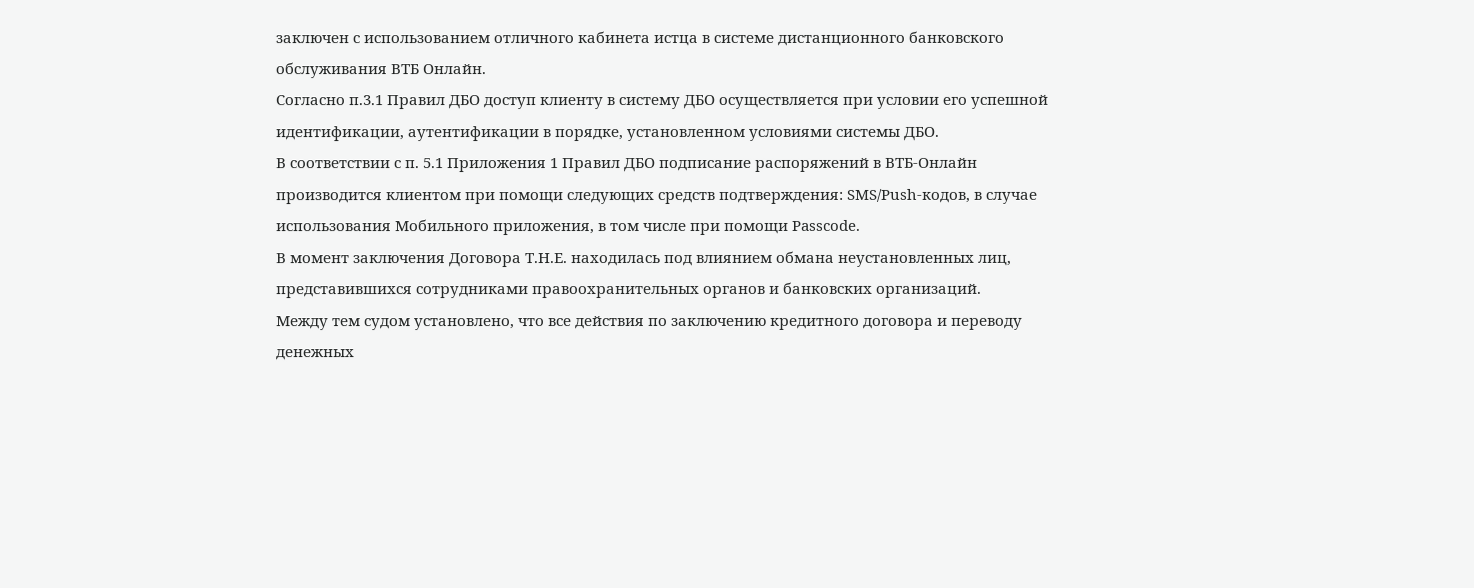заключен с использованием отличного кабинета истца в системе дистанционного банковского обслуживания ВТБ Онлайн.
Согласно п.3.1 Правил ДБО доступ клиенту в систему ДБО осуществляется при условии его успешной идентификации, аутентификации в порядке, установленном условиями системы ДБО.
В соответствии с п. 5.1 Приложения 1 Правил ДБО подписание распоряжений в ВТБ-Онлайн производится клиентом при помощи следующих средств подтверждения: SMS/Push-кодов, в случае использования Мобильного приложения, в том числе при помощи Passcode.
В момент заключения Договора Т.Н.Е. находилась под влиянием обмана неустановленных лиц, представившихся сотрудниками правоохранительных органов и банковских организаций.
Между тем судом установлено, что все действия по заключению кредитного договора и переводу денежных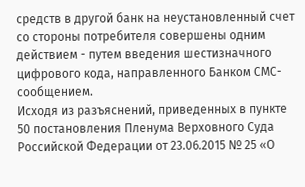средств в другой банк на неустановленный счет со стороны потребителя совершены одним действием - путем введения шестизначного цифрового кода, направленного Банком СМС-сообщением.
Исходя из разъяснений, приведенных в пункте 50 постановления Пленума Верховного Суда Российской Федерации от 23.06.2015 № 25 «О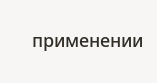применении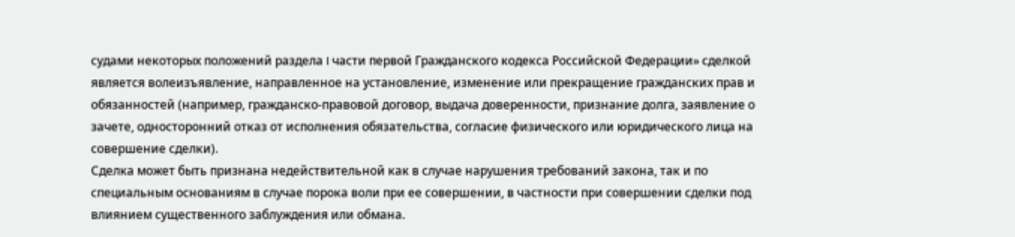судами некоторых положений раздела I части первой Гражданского кодекса Российской Федерации» сделкой является волеизъявление, направленное на установление, изменение или прекращение гражданских прав и обязанностей (например, гражданско-правовой договор, выдача доверенности, признание долга, заявление о зачете, односторонний отказ от исполнения обязательства, согласие физического или юридического лица на совершение сделки).
Сделка может быть признана недействительной как в случае нарушения требований закона, так и по специальным основаниям в случае порока воли при ее совершении, в частности при совершении сделки под влиянием существенного заблуждения или обмана.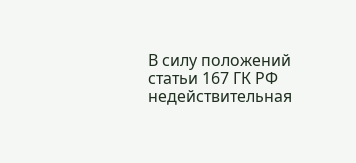В силу положений статьи 167 ГК РФ недействительная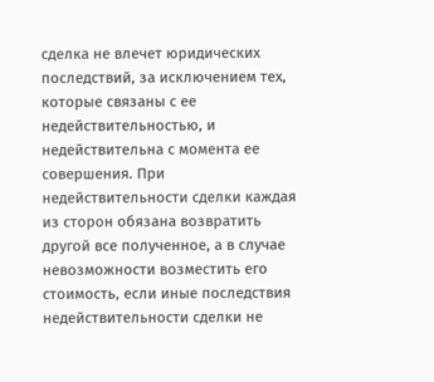сделка не влечет юридических последствий, за исключением тех, которые связаны с ее недействительностью, и недействительна с момента ее совершения. При недействительности сделки каждая из сторон обязана возвратить другой все полученное, а в случае невозможности возместить его стоимость, если иные последствия недействительности сделки не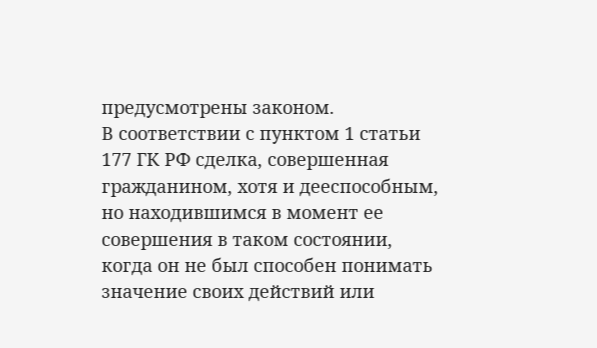предусмотрены законом.
В соответствии с пунктом 1 статьи 177 ГК РФ сделка, совершенная гражданином, хотя и дееспособным, но находившимся в момент ее совершения в таком состоянии, когда он не был способен понимать значение своих действий или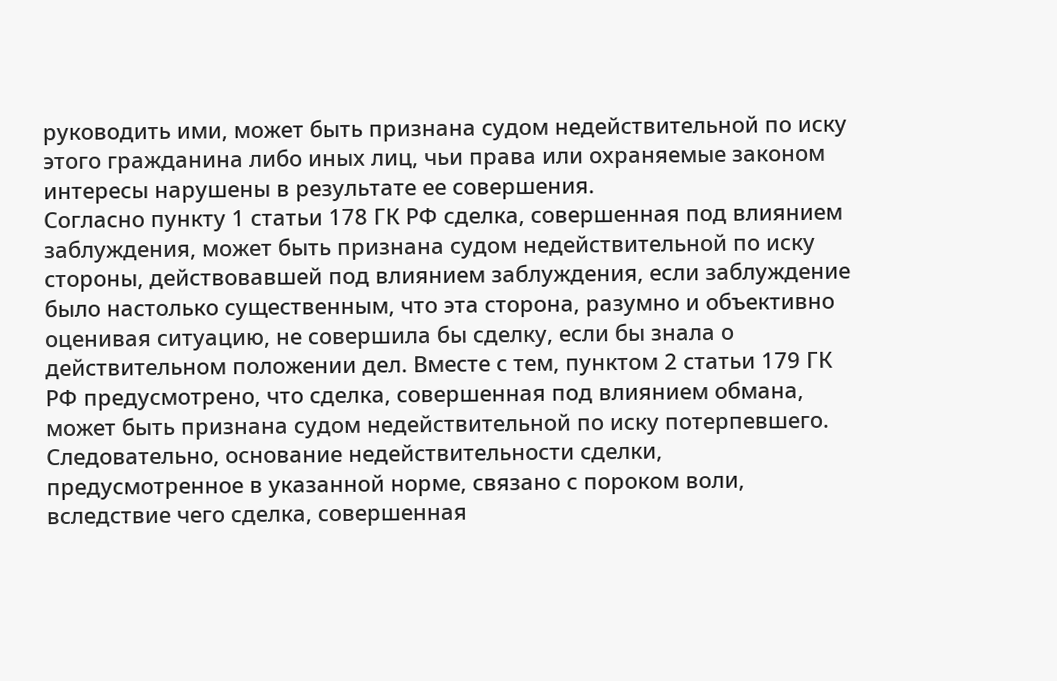руководить ими, может быть признана судом недействительной по иску этого гражданина либо иных лиц, чьи права или охраняемые законом интересы нарушены в результате ее совершения.
Согласно пункту 1 статьи 178 ГК РФ сделка, совершенная под влиянием заблуждения, может быть признана судом недействительной по иску стороны, действовавшей под влиянием заблуждения, если заблуждение было настолько существенным, что эта сторона, разумно и объективно оценивая ситуацию, не совершила бы сделку, если бы знала о действительном положении дел. Вместе с тем, пунктом 2 статьи 179 ГК РФ предусмотрено, что сделка, совершенная под влиянием обмана, может быть признана судом недействительной по иску потерпевшего.
Следовательно, основание недействительности сделки, предусмотренное в указанной норме, связано с пороком воли, вследствие чего сделка, совершенная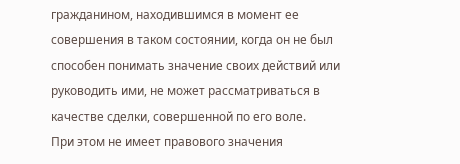гражданином, находившимся в момент ее совершения в таком состоянии, когда он не был способен понимать значение своих действий или руководить ими, не может рассматриваться в качестве сделки, совершенной по его воле.
При этом не имеет правового значения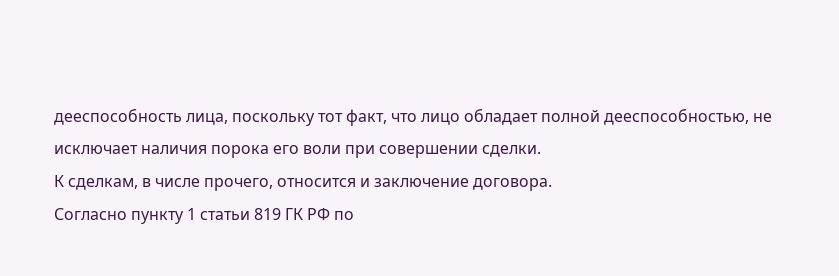дееспособность лица, поскольку тот факт, что лицо обладает полной дееспособностью, не исключает наличия порока его воли при совершении сделки.
К сделкам, в числе прочего, относится и заключение договора.
Согласно пункту 1 статьи 819 ГК РФ по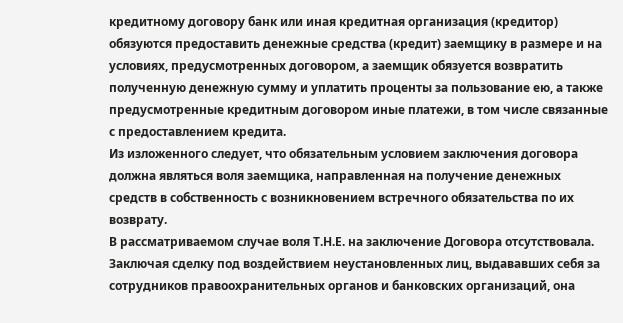кредитному договору банк или иная кредитная организация (кредитор) обязуются предоставить денежные средства (кредит) заемщику в размере и на условиях, предусмотренных договором, а заемщик обязуется возвратить полученную денежную сумму и уплатить проценты за пользование ею, а также предусмотренные кредитным договором иные платежи, в том числе связанные с предоставлением кредита.
Из изложенного следует, что обязательным условием заключения договора должна являться воля заемщика, направленная на получение денежных средств в собственность с возникновением встречного обязательства по их возврату.
В рассматриваемом случае воля Т.Н.Е. на заключение Договора отсутствовала. Заключая сделку под воздействием неустановленных лиц, выдававших себя за сотрудников правоохранительных органов и банковских организаций, она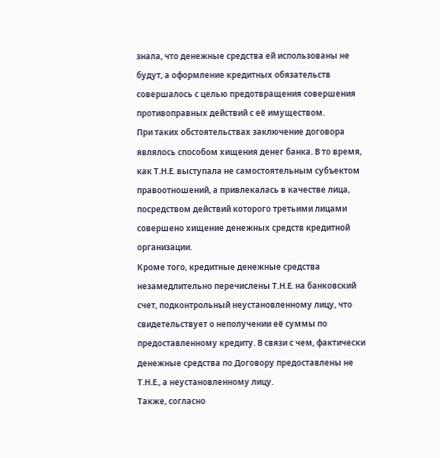знала, что денежные средства ей использованы не будут, а оформление кредитных обязательств совершалось с целью предотвращения совершения противоправных действий с её имуществом.
При таких обстоятельствах заключение договора являлось способом хищения денег банка. В то время, как Т.Н.Е. выступала не самостоятельным субъектом правоотношений, а привлекалась в качестве лица, посредством действий которого третьими лицами совершено хищение денежных средств кредитной организации.
Кроме того, кредитные денежные средства незамедлительно перечислены Т.Н.Е. на банковский счет, подконтрольный неустановленному лицу, что свидетельствует о неполучении её суммы по предоставленному кредиту. В связи с чем, фактически денежные средства по Договору предоставлены не Т.Н.Е., а неустановленному лицу.
Также, согласно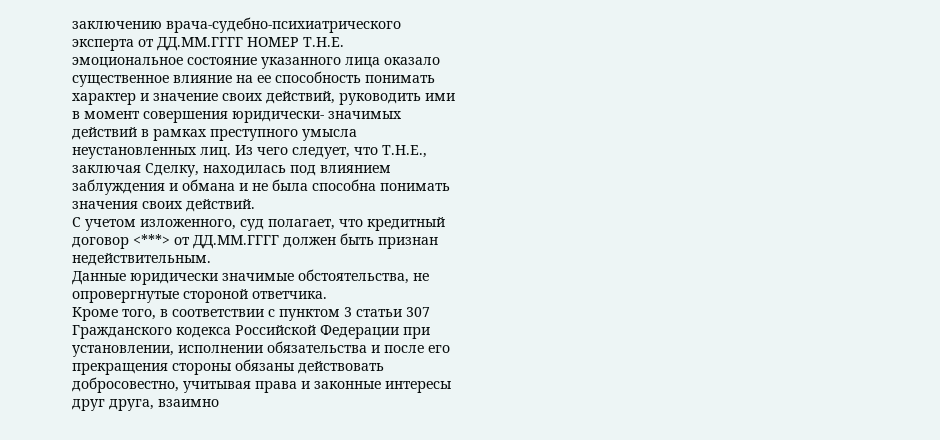заключению врача-судебно-психиатрического эксперта от ДД.ММ.ГГГГ НОМЕР Т.Н.Е. эмоциональное состояние указанного лица оказало существенное влияние на ее способность понимать характер и значение своих действий, руководить ими в момент совершения юридически- значимых действий в рамках преступного умысла неустановленных лиц. Из чего следует, что Т.Н.Е., заключая Сделку, находилась под влиянием заблуждения и обмана и не была способна понимать значения своих действий.
С учетом изложенного, суд полагает, что кредитный договор <***> от ДД.ММ.ГГГГ должен быть признан недействительным.
Данные юридически значимые обстоятельства, не опровергнутые стороной ответчика.
Кроме того, в соответствии с пунктом 3 статьи 307 Гражданского кодекса Российской Федерации при установлении, исполнении обязательства и после его прекращения стороны обязаны действовать добросовестно, учитывая права и законные интересы друг друга, взаимно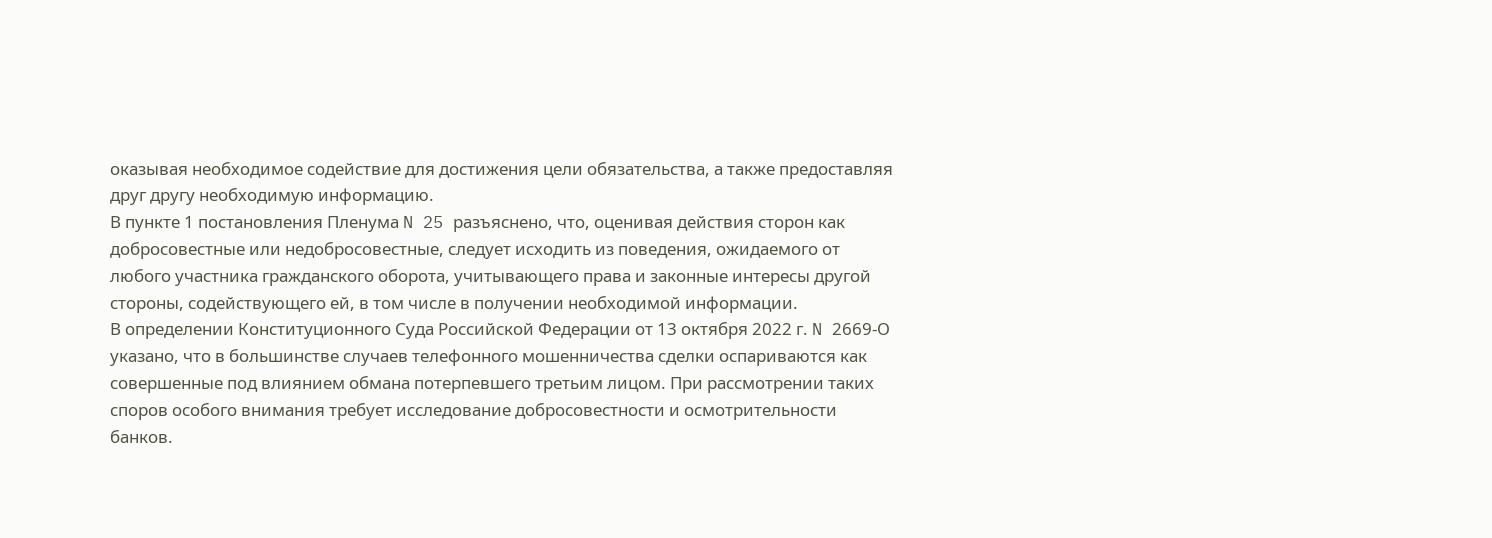оказывая необходимое содействие для достижения цели обязательства, а также предоставляя друг другу необходимую информацию.
В пункте 1 постановления Пленума N 25 разъяснено, что, оценивая действия сторон как добросовестные или недобросовестные, следует исходить из поведения, ожидаемого от любого участника гражданского оборота, учитывающего права и законные интересы другой стороны, содействующего ей, в том числе в получении необходимой информации.
В определении Конституционного Суда Российской Федерации от 13 октября 2022 г. N 2669-О указано, что в большинстве случаев телефонного мошенничества сделки оспариваются как совершенные под влиянием обмана потерпевшего третьим лицом. При рассмотрении таких споров особого внимания требует исследование добросовестности и осмотрительности банков.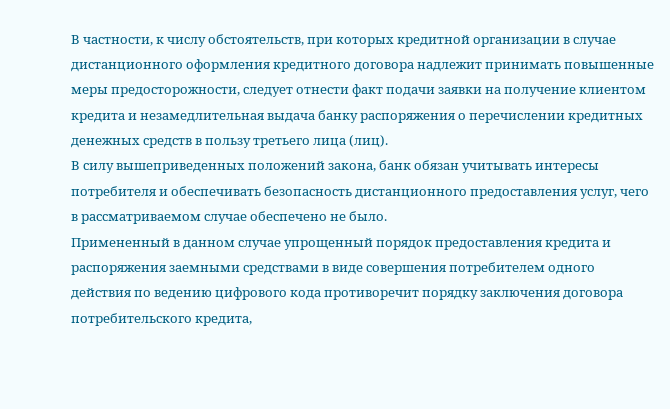В частности, к числу обстоятельств, при которых кредитной организации в случае дистанционного оформления кредитного договора надлежит принимать повышенные меры предосторожности, следует отнести факт подачи заявки на получение клиентом кредита и незамедлительная выдача банку распоряжения о перечислении кредитных денежных средств в пользу третьего лица (лиц).
В силу вышеприведенных положений закона, банк обязан учитывать интересы потребителя и обеспечивать безопасность дистанционного предоставления услуг, чего в рассматриваемом случае обеспечено не было.
Примененный в данном случае упрощенный порядок предоставления кредита и распоряжения заемными средствами в виде совершения потребителем одного действия по ведению цифрового кода противоречит порядку заключения договора потребительского кредита,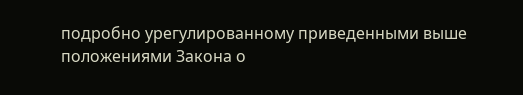подробно урегулированному приведенными выше положениями Закона о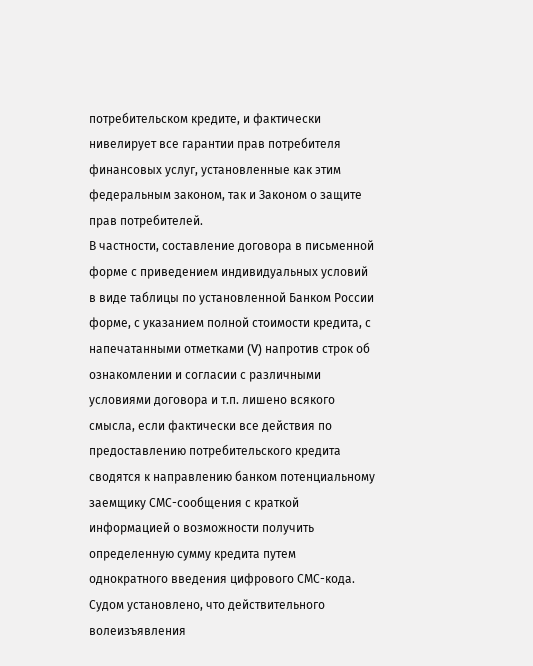потребительском кредите, и фактически нивелирует все гарантии прав потребителя финансовых услуг, установленные как этим федеральным законом, так и Законом о защите прав потребителей.
В частности, составление договора в письменной форме с приведением индивидуальных условий в виде таблицы по установленной Банком России форме, с указанием полной стоимости кредита, с напечатанными отметками (V) напротив строк об ознакомлении и согласии с различными условиями договора и т.п. лишено всякого смысла, если фактически все действия по предоставлению потребительского кредита сводятся к направлению банком потенциальному заемщику СМС-сообщения с краткой информацией о возможности получить определенную сумму кредита путем однократного введения цифрового СМС-кода.
Судом установлено, что действительного волеизъявления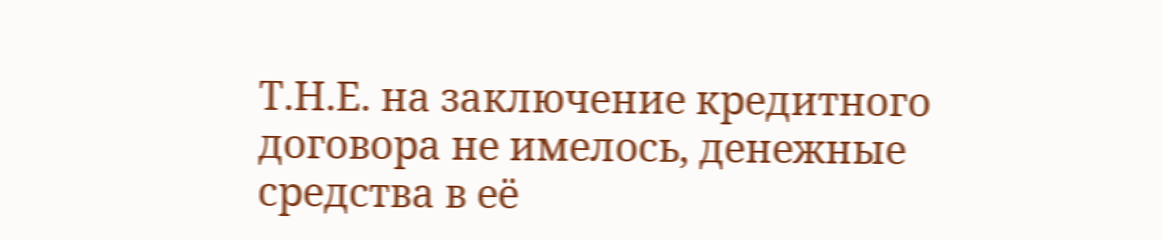Т.Н.Е. на заключение кредитного договора не имелось, денежные средства в её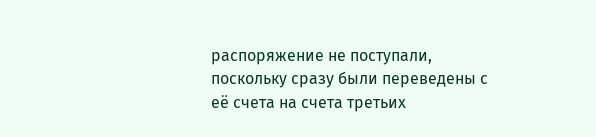распоряжение не поступали, поскольку сразу были переведены с её счета на счета третьих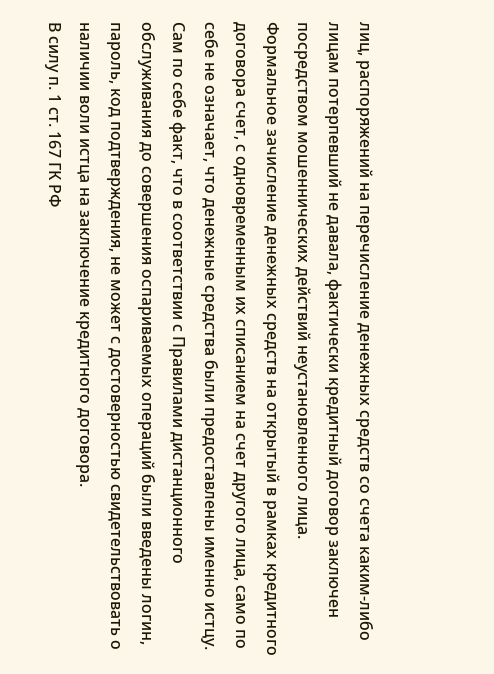лиц, распоряжений на перечисление денежных средств со счета каким-либо лицам потерпевший не давала, фактически кредитный договор заключен посредством мошеннических действий неустановленного лица.
Формальное зачисление денежных средств на открытый в рамках кредитного договора счет, с одновременным их списанием на счет другого лица, само по себе не означает, что денежные средства были предоставлены именно истцу.
Сам по себе факт, что в соответствии с Правилами дистанционного обслуживания до совершения оспариваемых операций были введены логин, пароль, код подтверждения, не может с достоверностью свидетельствовать о наличии воли истца на заключение кредитного договора.
В силу п. 1 ст. 167 ГК РФ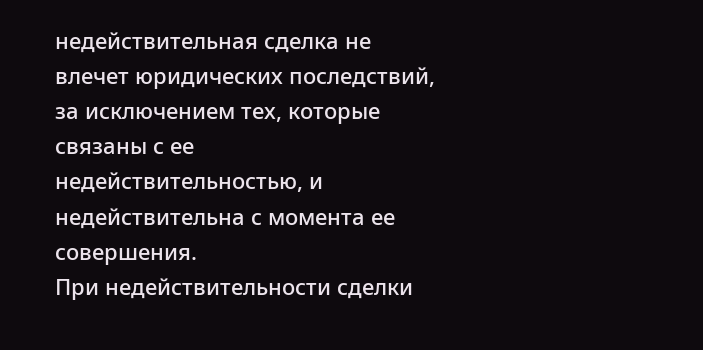недействительная сделка не влечет юридических последствий, за исключением тех, которые связаны с ее недействительностью, и недействительна с момента ее совершения.
При недействительности сделки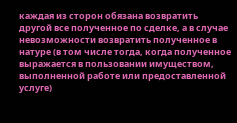каждая из сторон обязана возвратить другой все полученное по сделке, а в случае невозможности возвратить полученное в натуре (в том числе тогда, когда полученное выражается в пользовании имуществом, выполненной работе или предоставленной услуге)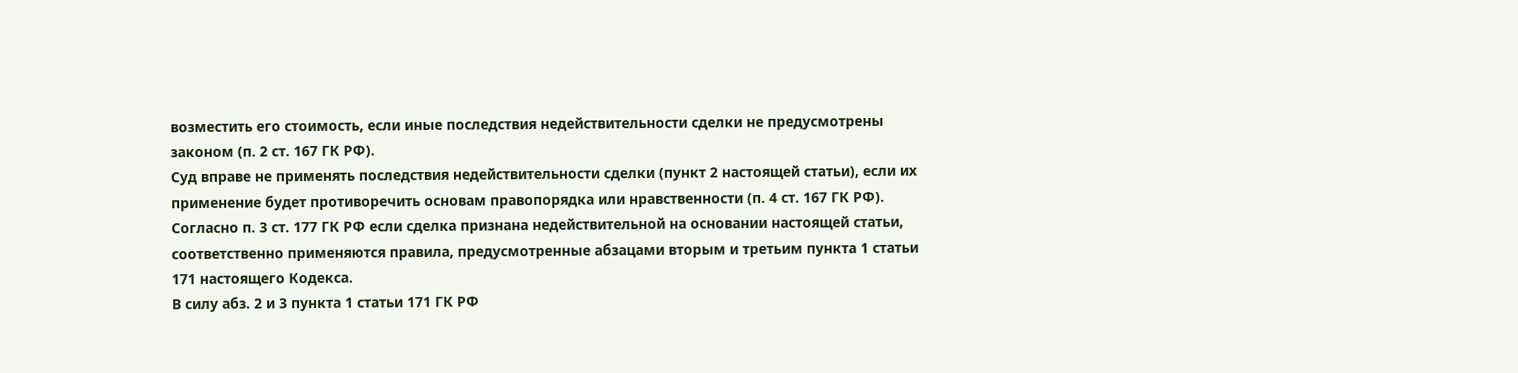возместить его стоимость, если иные последствия недействительности сделки не предусмотрены законом (п. 2 ст. 167 ГК РФ).
Суд вправе не применять последствия недействительности сделки (пункт 2 настоящей статьи), если их применение будет противоречить основам правопорядка или нравственности (п. 4 ст. 167 ГК РФ).
Согласно п. 3 ст. 177 ГК РФ если сделка признана недействительной на основании настоящей статьи, соответственно применяются правила, предусмотренные абзацами вторым и третьим пункта 1 статьи 171 настоящего Кодекса.
В силу абз. 2 и 3 пункта 1 статьи 171 ГК РФ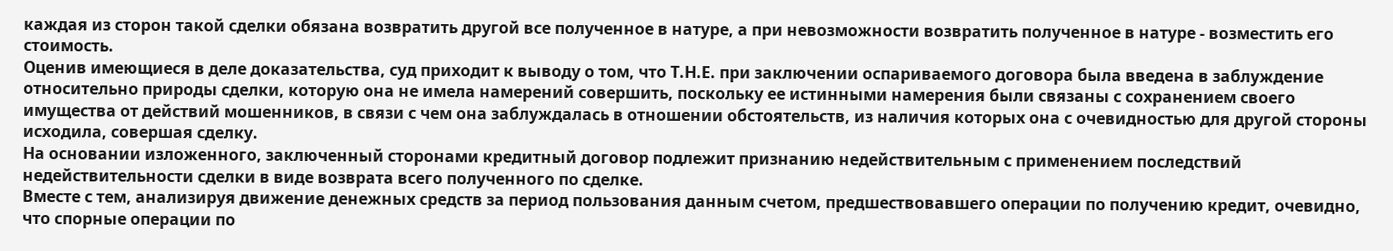каждая из сторон такой сделки обязана возвратить другой все полученное в натуре, а при невозможности возвратить полученное в натуре - возместить его стоимость.
Оценив имеющиеся в деле доказательства, суд приходит к выводу о том, что Т.Н.Е. при заключении оспариваемого договора была введена в заблуждение относительно природы сделки, которую она не имела намерений совершить, поскольку ее истинными намерения были связаны с сохранением своего имущества от действий мошенников, в связи с чем она заблуждалась в отношении обстоятельств, из наличия которых она с очевидностью для другой стороны исходила, совершая сделку.
На основании изложенного, заключенный сторонами кредитный договор подлежит признанию недействительным с применением последствий недействительности сделки в виде возврата всего полученного по сделке.
Вместе с тем, анализируя движение денежных средств за период пользования данным счетом, предшествовавшего операции по получению кредит, очевидно, что спорные операции по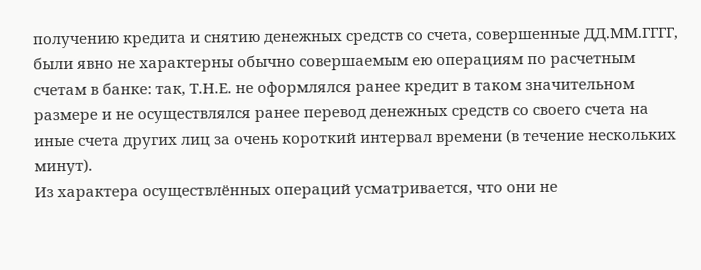получению кредита и снятию денежных средств со счета, совершенные ДД.ММ.ГГГГ, были явно не характерны обычно совершаемым ею операциям по расчетным счетам в банке: так, Т.Н.Е. не оформлялся ранее кредит в таком значительном размере и не осуществлялся ранее перевод денежных средств со своего счета на иные счета других лиц за очень короткий интервал времени (в течение нескольких минут).
Из характера осуществлённых операций усматривается, что они не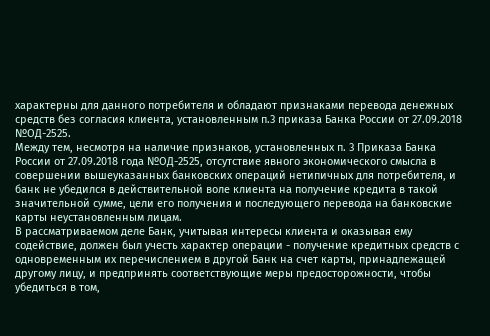характерны для данного потребителя и обладают признаками перевода денежных средств без согласия клиента, установленным п.3 приказа Банка России от 27.09.2018 №ОД-2525.
Между тем, несмотря на наличие признаков, установленных п. 3 Приказа Банка России от 27.09.2018 года №ОД-2525, отсутствие явного экономического смысла в совершении вышеуказанных банковских операций нетипичных для потребителя, и банк не убедился в действительной воле клиента на получение кредита в такой значительной сумме, цели его получения и последующего перевода на банковские карты неустановленным лицам.
В рассматриваемом деле Банк, учитывая интересы клиента и оказывая ему содействие, должен был учесть характер операции - получение кредитных средств с одновременным их перечислением в другой Банк на счет карты, принадлежащей другому лицу, и предпринять соответствующие меры предосторожности, чтобы убедиться в том,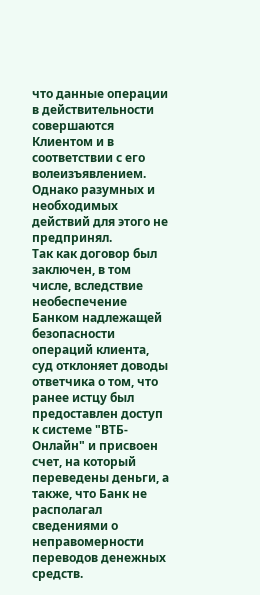что данные операции в действительности совершаются Клиентом и в соответствии с его волеизъявлением. Однако разумных и необходимых действий для этого не предпринял.
Так как договор был заключен, в том числе, вследствие необеспечение Банком надлежащей безопасности операций клиента, суд отклоняет доводы ответчика о том, что ранее истцу был предоставлен доступ к системе "ВТБ-Онлайн" и присвоен счет, на который переведены деньги, а также, что Банк не располагал сведениями о неправомерности переводов денежных средств.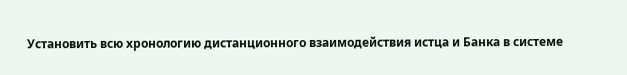Установить всю хронологию дистанционного взаимодействия истца и Банка в системе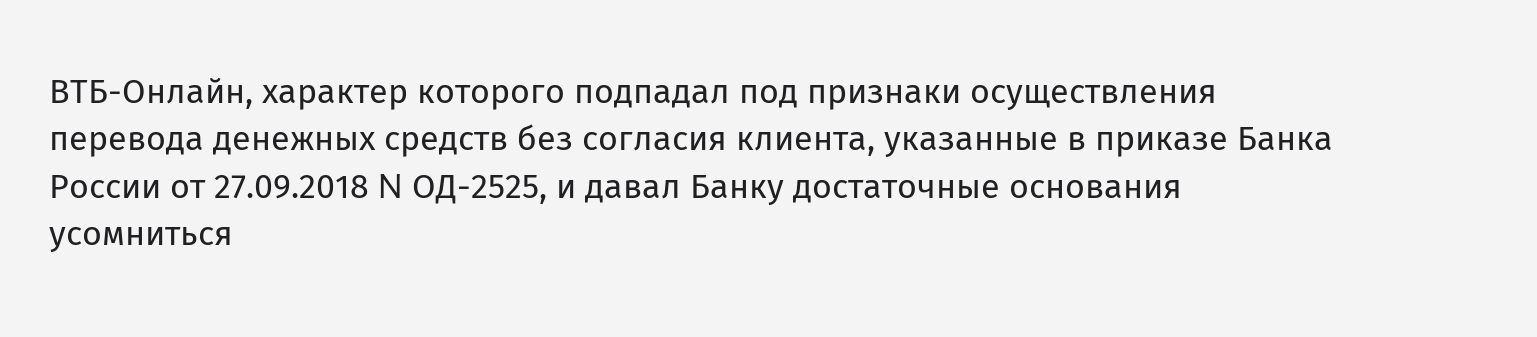ВТБ-Онлайн, характер которого подпадал под признаки осуществления перевода денежных средств без согласия клиента, указанные в приказе Банка России от 27.09.2018 N ОД-2525, и давал Банку достаточные основания усомниться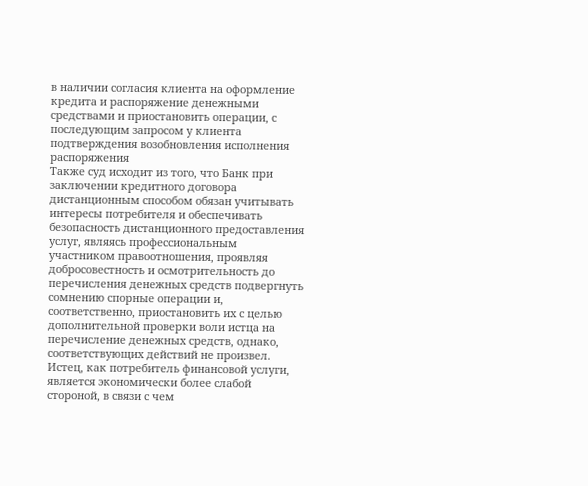в наличии согласия клиента на оформление кредита и распоряжение денежными средствами и приостановить операции, с последующим запросом у клиента подтверждения возобновления исполнения распоряжения
Также суд исходит из того, что Банк при заключении кредитного договора дистанционным способом обязан учитывать интересы потребителя и обеспечивать безопасность дистанционного предоставления услуг, являясь профессиональным участником правоотношения, проявляя добросовестность и осмотрительность до перечисления денежных средств подвергнуть сомнению спорные операции и, соответственно, приостановить их с целью дополнительной проверки воли истца на перечисление денежных средств, однако, соответствующих действий не произвел. Истец, как потребитель финансовой услуги, является экономически более слабой стороной, в связи с чем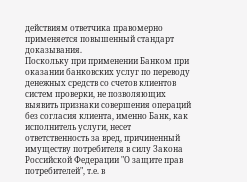действиям ответчика правомерно применяется повышенный стандарт доказывания.
Поскольку при применении Банком при оказании банковских услуг по переводу денежных средств со счетов клиентов систем проверки, не позволяющих выявить признаки совершения операций без согласия клиента, именно Банк, как исполнитель услуги, несет ответственность за вред, причиненный имуществу потребителя в силу Закона Российской Федерации "О защите прав потребителей", т.е. в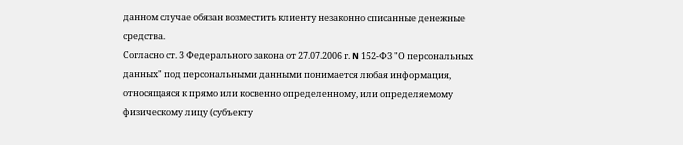данном случае обязан возместить клиенту незаконно списанные денежные средства.
Согласно ст. 3 Федерального закона от 27.07.2006 г. N 152-ФЗ "О персональных данных" под персональными данными понимается любая информация, относящаяся к прямо или косвенно определенному, или определяемому физическому лицу (субъекту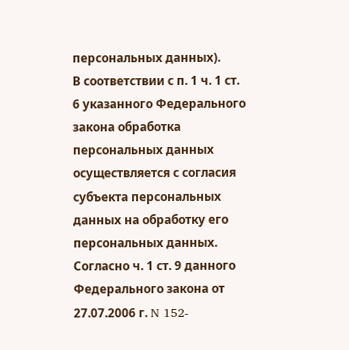персональных данных).
В соответствии с п. 1 ч. 1 ст. 6 указанного Федерального закона обработка персональных данных осуществляется с согласия субъекта персональных данных на обработку его персональных данных.
Согласно ч. 1 ст. 9 данного Федерального закона от 27.07.2006 г. N 152-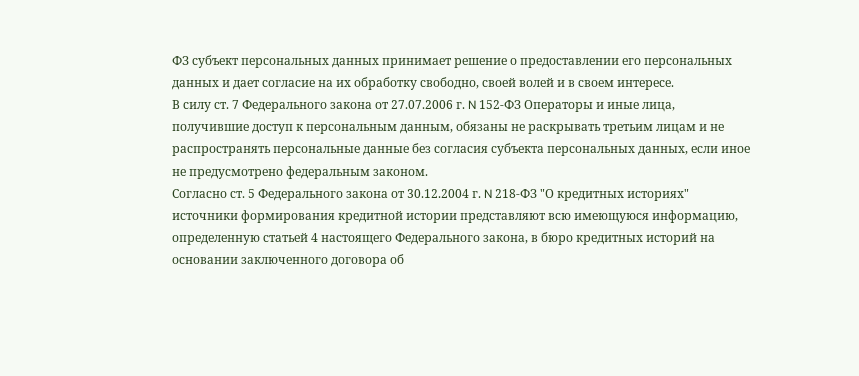ФЗ субъект персональных данных принимает решение о предоставлении его персональных данных и дает согласие на их обработку свободно, своей волей и в своем интересе.
В силу ст. 7 Федерального закона от 27.07.2006 г. N 152-ФЗ Операторы и иные лица, получившие доступ к персональным данным, обязаны не раскрывать третьим лицам и не распространять персональные данные без согласия субъекта персональных данных, если иное не предусмотрено федеральным законом.
Согласно ст. 5 Федерального закона от 30.12.2004 г. N 218-ФЗ "О кредитных историях" источники формирования кредитной истории представляют всю имеющуюся информацию, определенную статьей 4 настоящего Федерального закона, в бюро кредитных историй на основании заключенного договора об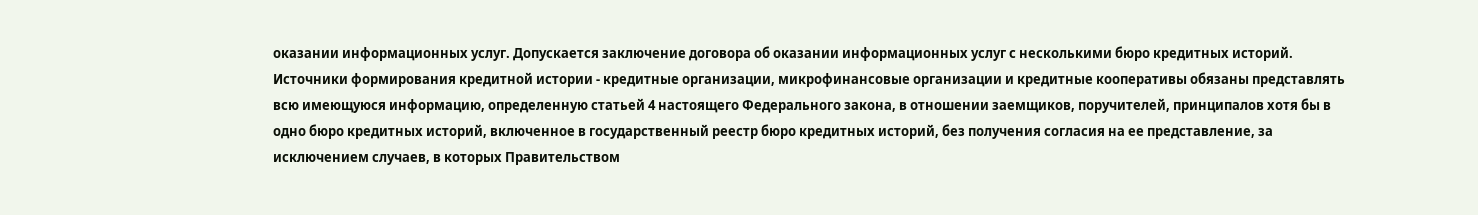оказании информационных услуг. Допускается заключение договора об оказании информационных услуг с несколькими бюро кредитных историй. Источники формирования кредитной истории - кредитные организации, микрофинансовые организации и кредитные кооперативы обязаны представлять всю имеющуюся информацию, определенную статьей 4 настоящего Федерального закона, в отношении заемщиков, поручителей, принципалов хотя бы в одно бюро кредитных историй, включенное в государственный реестр бюро кредитных историй, без получения согласия на ее представление, за исключением случаев, в которых Правительством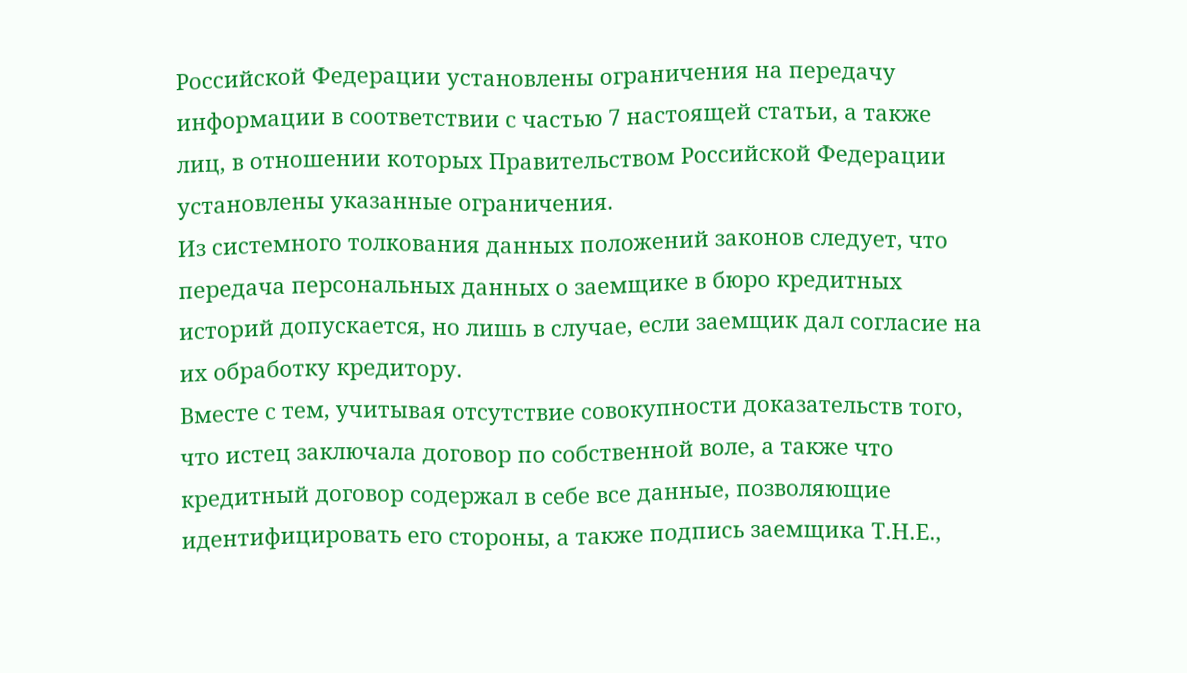Российской Федерации установлены ограничения на передачу информации в соответствии с частью 7 настоящей статьи, а также лиц, в отношении которых Правительством Российской Федерации установлены указанные ограничения.
Из системного толкования данных положений законов следует, что передача персональных данных о заемщике в бюро кредитных историй допускается, но лишь в случае, если заемщик дал согласие на их обработку кредитору.
Вместе с тем, учитывая отсутствие совокупности доказательств того, что истец заключала договор по собственной воле, а также что кредитный договор содержал в себе все данные, позволяющие идентифицировать его стороны, а также подпись заемщика Т.Н.Е.,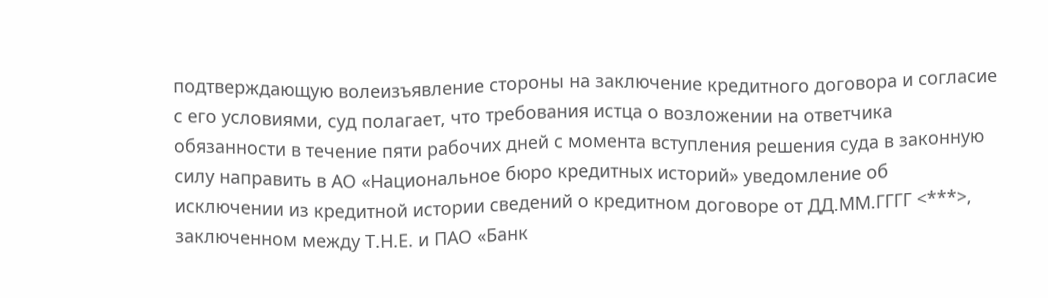подтверждающую волеизъявление стороны на заключение кредитного договора и согласие с его условиями, суд полагает, что требования истца о возложении на ответчика обязанности в течение пяти рабочих дней с момента вступления решения суда в законную силу направить в АО «Национальное бюро кредитных историй» уведомление об исключении из кредитной истории сведений о кредитном договоре от ДД.ММ.ГГГГ <***>, заключенном между Т.Н.Е. и ПАО «Банк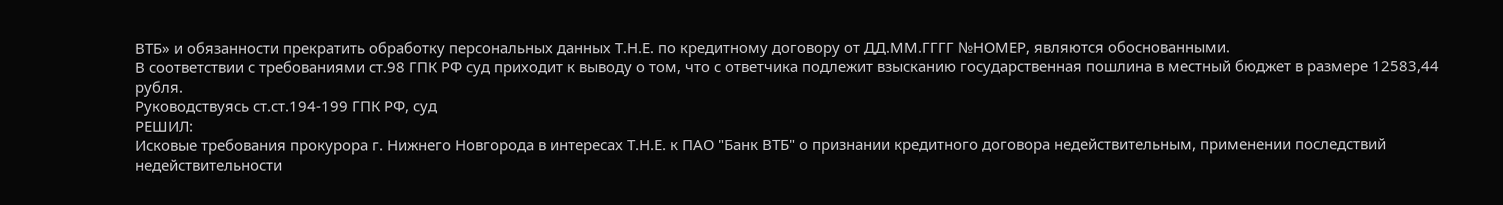ВТБ» и обязанности прекратить обработку персональных данных Т.Н.Е. по кредитному договору от ДД.ММ.ГГГГ №НОМЕР, являются обоснованными.
В соответствии с требованиями ст.98 ГПК РФ суд приходит к выводу о том, что с ответчика подлежит взысканию государственная пошлина в местный бюджет в размере 12583,44 рубля.
Руководствуясь ст.ст.194-199 ГПК РФ, суд
РЕШИЛ:
Исковые требования прокурора г. Нижнего Новгорода в интересах Т.Н.Е. к ПАО "Банк ВТБ" о признании кредитного договора недействительным, применении последствий недействительности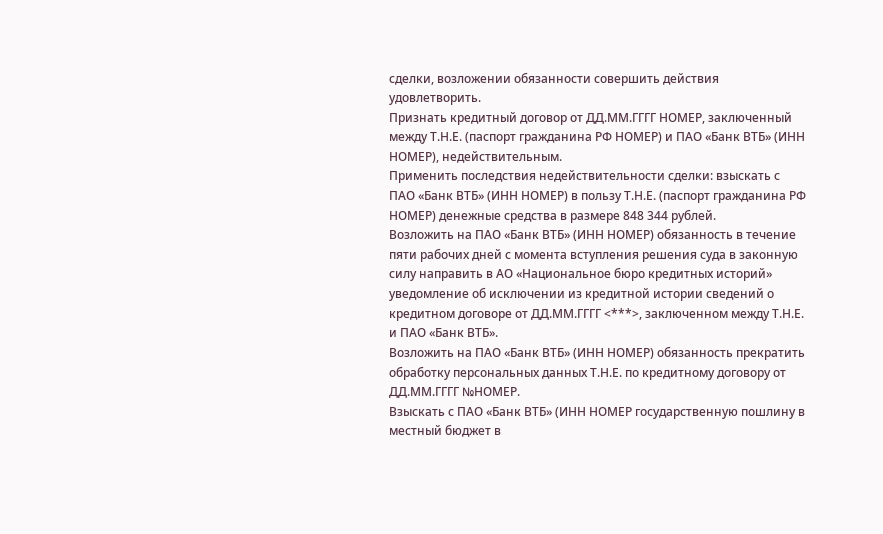сделки, возложении обязанности совершить действия удовлетворить.
Признать кредитный договор от ДД.ММ.ГГГГ НОМЕР, заключенный между Т.Н.Е. (паспорт гражданина РФ НОМЕР) и ПАО «Банк ВТБ» (ИНН НОМЕР), недействительным.
Применить последствия недействительности сделки: взыскать с ПАО «Банк ВТБ» (ИНН НОМЕР) в пользу Т.Н.Е. (паспорт гражданина РФ НОМЕР) денежные средства в размере 848 344 рублей.
Возложить на ПАО «Банк ВТБ» (ИНН НОМЕР) обязанность в течение пяти рабочих дней с момента вступления решения суда в законную силу направить в АО «Национальное бюро кредитных историй» уведомление об исключении из кредитной истории сведений о кредитном договоре от ДД.ММ.ГГГГ <***>, заключенном между Т.Н.Е. и ПАО «Банк ВТБ».
Возложить на ПАО «Банк ВТБ» (ИНН НОМЕР) обязанность прекратить обработку персональных данных Т.Н.Е. по кредитному договору от ДД.ММ.ГГГГ №НОМЕР.
Взыскать с ПАО «Банк ВТБ» (ИНН НОМЕР государственную пошлину в местный бюджет в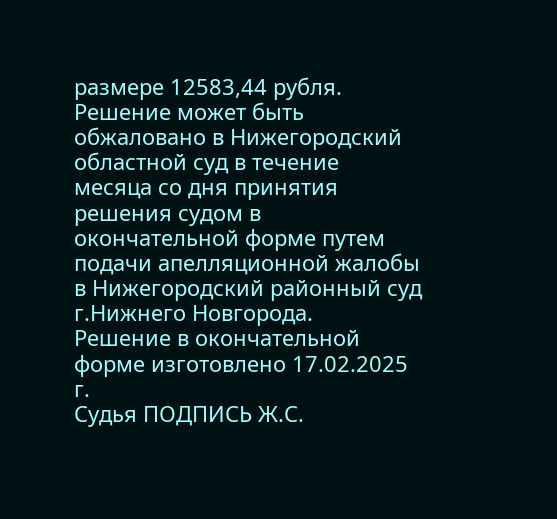размере 12583,44 рубля.
Решение может быть обжаловано в Нижегородский областной суд в течение месяца со дня принятия решения судом в окончательной форме путем подачи апелляционной жалобы в Нижегородский районный суд г.Нижнего Новгорода.
Решение в окончательной форме изготовлено 17.02.2025 г.
Судья ПОДПИСЬ Ж.С.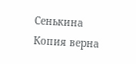Сенькина
Копия верна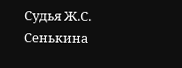Судья Ж.С. Сенькина